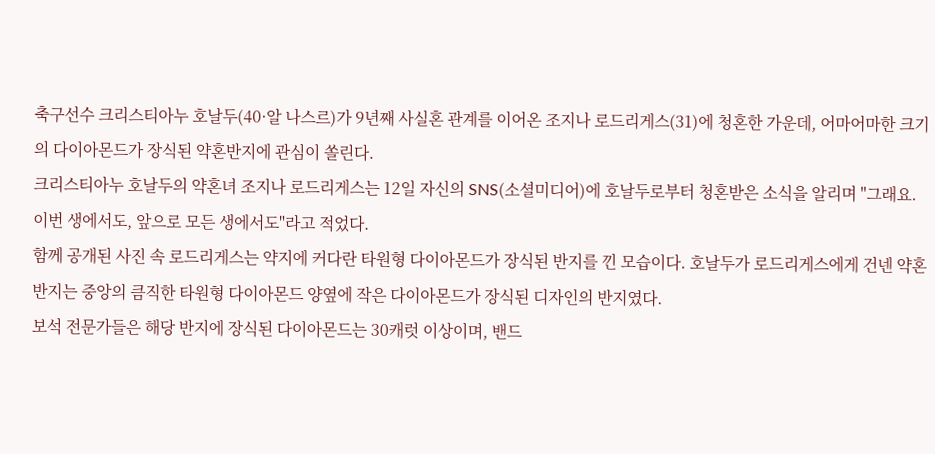축구선수 크리스티아누 호날두(40·알 나스르)가 9년째 사실혼 관계를 이어온 조지나 로드리게스(31)에 청혼한 가운데, 어마어마한 크기의 다이아몬드가 장식된 약혼반지에 관심이 쏠린다.
크리스티아누 호날두의 약혼녀 조지나 로드리게스는 12일 자신의 SNS(소셜미디어)에 호날두로부터 청혼받은 소식을 알리며 "그래요. 이번 생에서도, 앞으로 모든 생에서도"라고 적었다.
함께 공개된 사진 속 로드리게스는 약지에 커다란 타원형 다이아몬드가 장식된 반지를 낀 모습이다. 호날두가 로드리게스에게 건넨 약혼반지는 중앙의 큼직한 타원형 다이아몬드 양옆에 작은 다이아몬드가 장식된 디자인의 반지였다.
보석 전문가들은 해당 반지에 장식된 다이아몬드는 30캐럿 이상이며, 밴드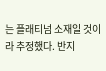는 플래티넘 소재일 것이라 추정했다. 반지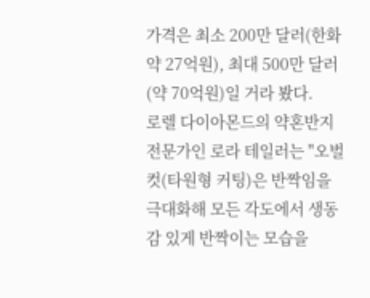가격은 최소 200만 달러(한화 약 27억원), 최대 500만 달러(약 70억원)일 거라 봤다.
로렐 다이아몬드의 약혼반지 전문가인 로라 테일러는 "오벌 컷(타원형 커팅)은 반짝임을 극대화해 모든 각도에서 생동감 있게 반짝이는 모습을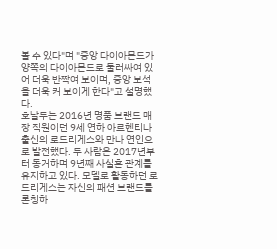볼 수 있다"며 "중앙 다이아몬드가 양쪽의 다이아몬드로 둘러싸여 있어 더욱 반짝여 보이며, 중앙 보석을 더욱 커 보이게 한다"고 설명했다.
호날두는 2016년 명품 브랜드 매장 직원이던 9세 연하 아르헨티나 출신의 로드리게스와 만나 연인으로 발전했다. 두 사람은 2017년부터 동거하며 9년째 사실혼 관계를 유지하고 있다. 모델로 활동하던 로드리게스는 자신의 패션 브랜드를 론칭하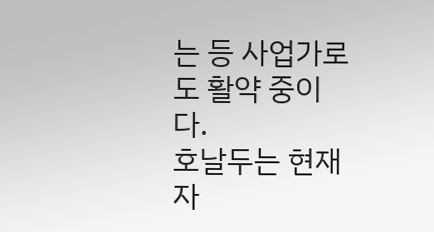는 등 사업가로도 활약 중이다.
호날두는 현재 자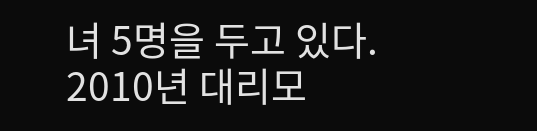녀 5명을 두고 있다. 2010년 대리모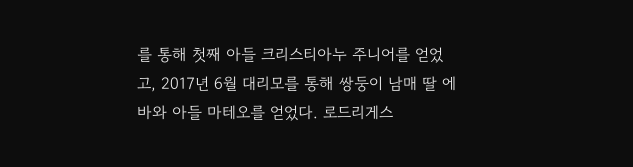를 통해 첫째 아들 크리스티아누 주니어를 얻었고, 2017년 6월 대리모를 통해 쌍둥이 남매 딸 에바와 아들 마테오를 얻었다. 로드리게스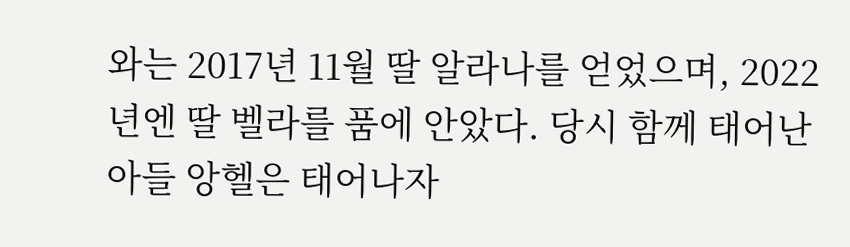와는 2017년 11월 딸 알라나를 얻었으며, 2022년엔 딸 벨라를 품에 안았다. 당시 함께 태어난 아들 앙헬은 태어나자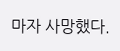마자 사망했다.